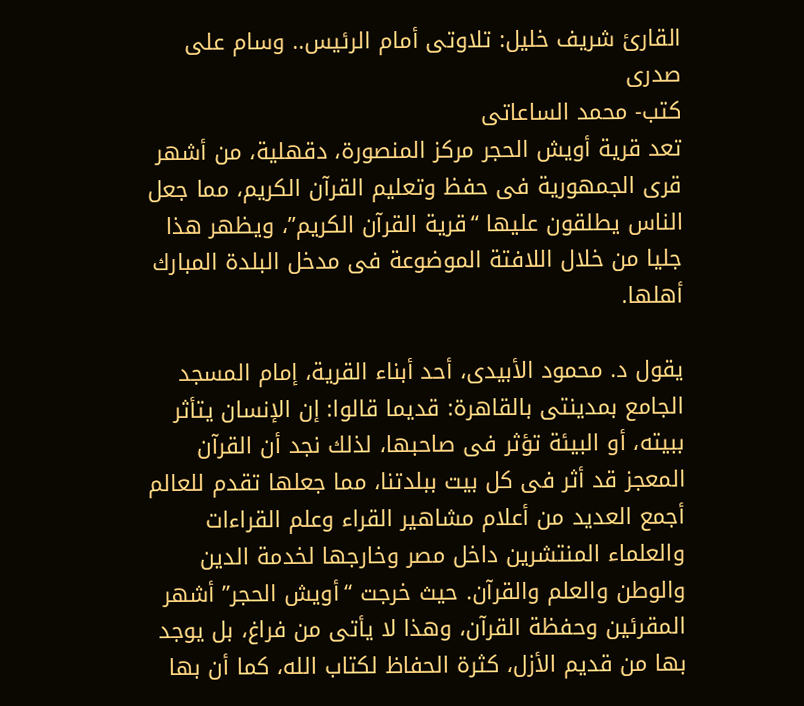القارئ شريف خليل: تلاوتى أمام الرئيس.. وسام على صدرى
كتب- محمد الساعاتى
تعد قرية أويش الحجر مركز المنصورة، دقهلية، من أشهر قرى الجمهورية فى حفظ وتعليم القرآن الكريم، مما جعل الناس يطلقون عليها “قرية القرآن الكريم”، ويظهر هذا جليا من خلال اللافتة الموضوعة فى مدخل البلدة المبارك أهلها.

يقول د. محمود الأبيدى، أحد أبناء القرية، إمام المسجد الجامع بمدينتى بالقاهرة: قديما قالوا: إن الإنسان يتأثر ببيته، أو البيئة تؤثر فى صاحبها، لذلك نجد أن القرآن المعجز قد أثر فى كل بيت ببلدتنا، مما جعلها تقدم للعالم أجمع العديد من أعلام مشاهير القراء وعلم القراءات والعلماء المنتشرين داخل مصر وخارجها لخدمة الدين والوطن والعلم والقرآن. حيث خرجت “أويش الحجر” أشهر المقرئين وحفظة القرآن، وهذا لا يأتى من فراغ، بل يوجد بها من قديم الأزل، كثرة الحفاظ لكتاب الله، كما أن بها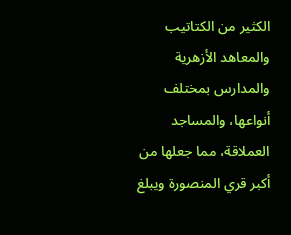الكثير من الكتاتيب والمعاهد الأزهرية والمدارس بمختلف أنواعها، والمساجد العملاقة، مما جعلها من أكبر قري المنصورة ويبلغ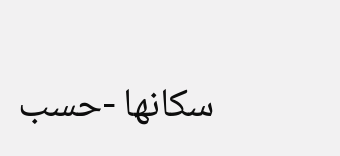سكانها -حسب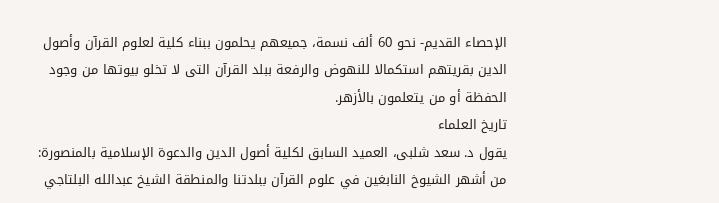الإحصاء القديم- نحو 60 ألف نسمة، جميعهم يحلمون ببناء كلية لعلوم القرآن وأصول الدين بقريتهم استكمالا للنهوض والرفعة ببلد القرآن التى لا تخلو بيوتها من وجود الحفظة أو من يتعلمون بالأزهر.
تاريخ العلماء
يقول د. سعد شلبى، العميد السابق لكلية أصول الدين والدعوة الإسلامية بالمنصورة: من أشهر الشيوخ النابغين في علوم القرآن ببلدتنا والمنطقة الشيخ عبدالله البلتاجي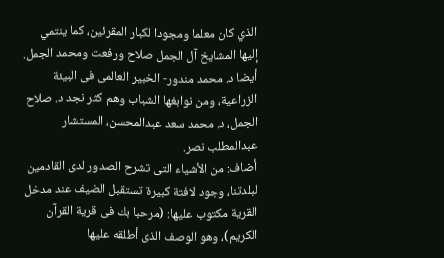الذي كان معلما ومجودا لكبار المقرئين، كما ينتمي إليها المشايخ آل الجمل صلاح ورفعت ومحمد الجمل. أيضا د. محمد مندور- الخبير العالمى فى البيئة الزراعية، ومن نوابغها الشباب وهم كثر نجد د. صلاح الجمل، د. محمد سعد عبدالمحسن، المستشار عبدالمطلب نصر.
أضاف: من الأشياء التى تشرح الصدور لدى القادمين لبلدتنا، وجود لافتة كبيرة تستقبل الضيف عند مدخل القرية مكتوب عليها: (مرحبا بك فى قرية القرآن الكريم)، وهو الوصف الذى أطلقه عليها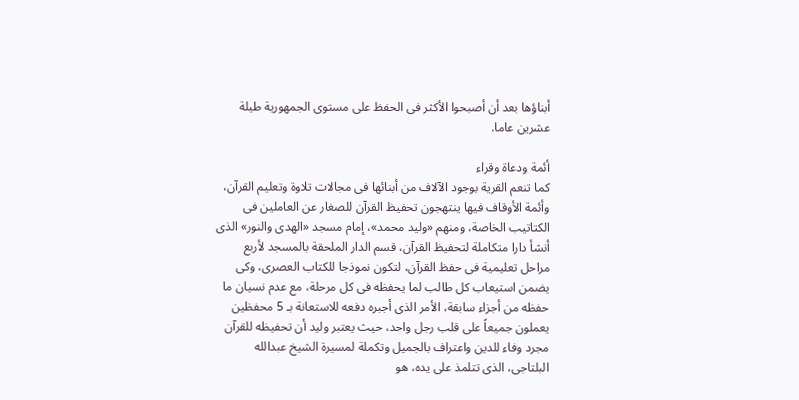أبناؤها بعد أن أصبحوا الأكثر فى الحفظ على مستوى الجمهورية طيلة عشرين عاما.

أئمة ودعاة وقراء
كما تنعم القرية بوجود الآلاف من أبنائها فى مجالات تلاوة وتعليم القرآن، وأئمة الأوقاف فيها ينتهجون تحفيظ القرآن للصغار عن العاملين فى الكتاتيب الخاصة، ومنهم «وليد محمد»، إمام مسجد «الهدى والنور» الذى أنشأ دارا متكاملة لتحفيظ القرآن، قسم الدار الملحقة بالمسجد لأربع مراحل تعليمية فى حفظ القرآن، لتكون نموذجا للكتاب العصرى، وكى يضمن استيعاب كل طالب لما يحفظه فى كل مرحلة، مع عدم نسيان ما حفظه من أجزاء سابقة، الأمر الذى أجبره دفعه للاستعانة بـ 5 محفظين يعملون جميعاً على قلب رجل واحد، حيث يعتبر وليد أن تحفيظه للقرآن مجرد وفاء للدين واعتراف بالجميل وتكملة لمسيرة الشيخ عبدالله البلتاجى، الذى تتلمذ على يده، هو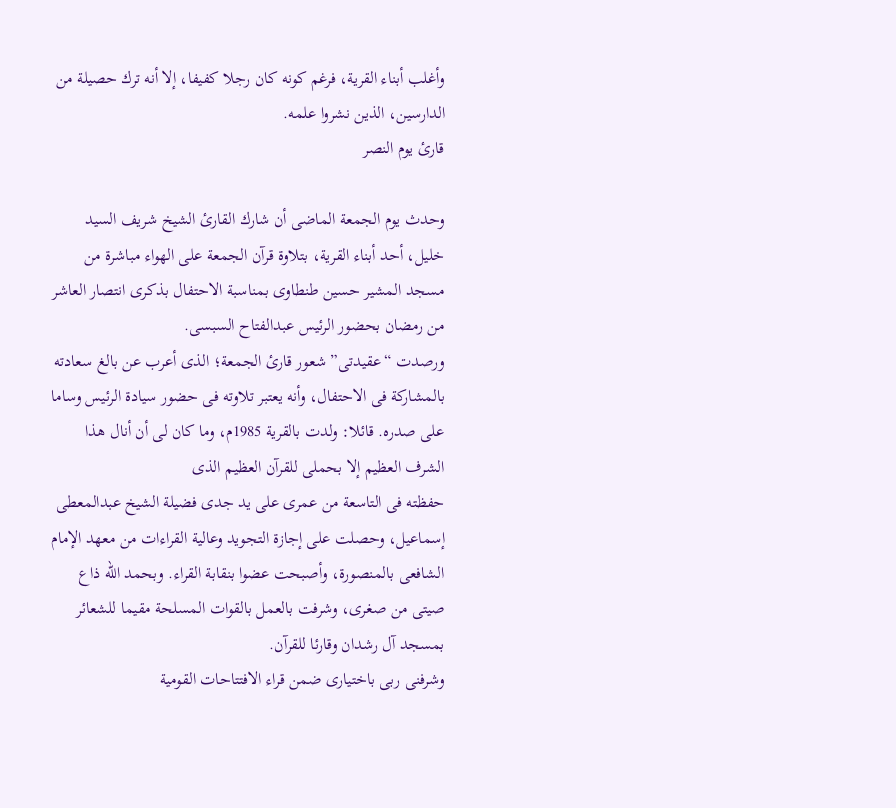وأغلب أبناء القرية، فرغم كونه كان رجلا كفيفا، إلا أنه ترك حصيلة من الدارسين، الذين نشروا علمه.
قارئ يوم النصر

وحدث يوم الجمعة الماضى أن شارك القارئ الشيخ شريف السيد خليل، أحد أبناء القرية، بتلاوة قرآن الجمعة على الهواء مباشرة من مسجد المشير حسين طنطاوى بمناسبة الاحتفال بذكرى انتصار العاشر من رمضان بحضور الرئيس عبدالفتاح السبسى.
ورصدت “عقيدتى” شعور قارئ الجمعة؛ الذى أعرب عن بالغ سعادته بالمشاركة فى الاحتفال، وأنه يعتبر تلاوته فى حضور سيادة الرئيس وساما على صدره. قائلا: ولدت بالقرية 1985م، وما كان لى أن أنال هذا الشرف العظيم إلا بحملى للقرآن العظيم الذى
حفظته فى التاسعة من عمرى على يد جدى فضيلة الشيخ عبدالمعطى إسماعيل، وحصلت على إجازة التجويد وعالية القراءات من معهد الإمام الشافعى بالمنصورة، وأصبحت عضوا بنقابة القراء. وبحمد الله ذاع صيتى من صغرى، وشرفت بالعمل بالقوات المسلحة مقيما للشعائر بمسجد آل رشدان وقارئا للقرآن.
وشرفنى ربى باختيارى ضمن قراء الافتتاحات القومية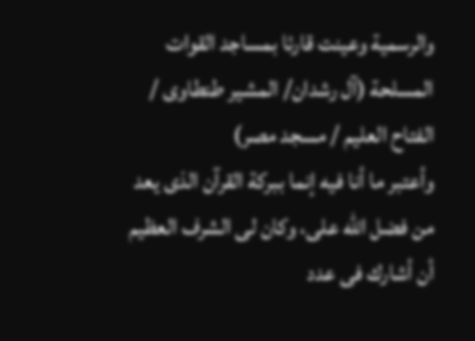والرسمية وعينت قارئا بمساجد القوات المسلحة (آل رشدان/ المشير طنطاوى / الفتاح العليم / مسجد مصر)
وأعتبر ما أنا فيه إنما ببركة القرآن الذى يعد من فضل الله على، وكان لى الشرف العظيم أن أشارك فى عدد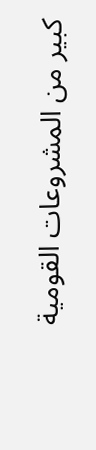كبير من المشروعات القومية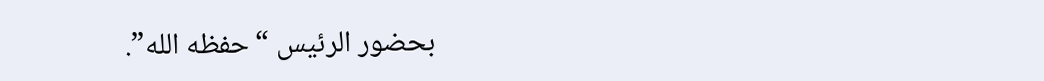بحضور الرئيس “حفظه الله”.